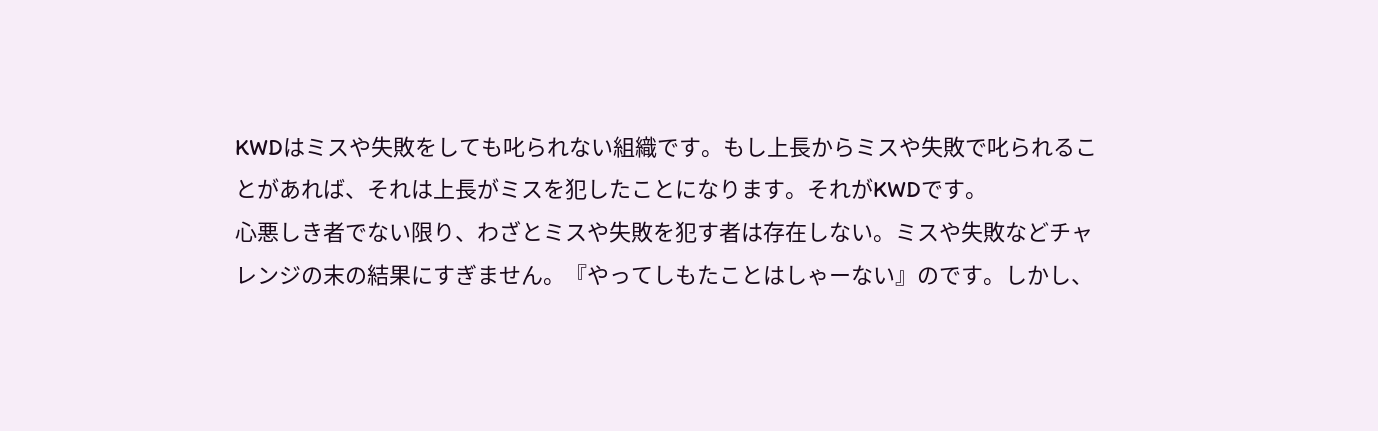KWDはミスや失敗をしても叱られない組織です。もし上長からミスや失敗で叱られることがあれば、それは上長がミスを犯したことになります。それがKWDです。
心悪しき者でない限り、わざとミスや失敗を犯す者は存在しない。ミスや失敗などチャレンジの末の結果にすぎません。『やってしもたことはしゃーない』のです。しかし、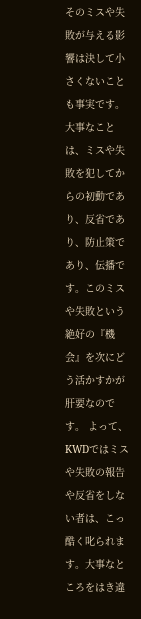そのミスや失敗が与える影響は決して小さくないことも事実です。大事なことは、ミスや失敗を犯してからの初動であり、反省であり、防止策であり、伝播です。このミスや失敗という絶好の『機会』を次にどう活かすかが肝要なのです。 よって、KWDではミスや失敗の報告や反省をしない者は、こっ酷く叱られます。大事なところをはき違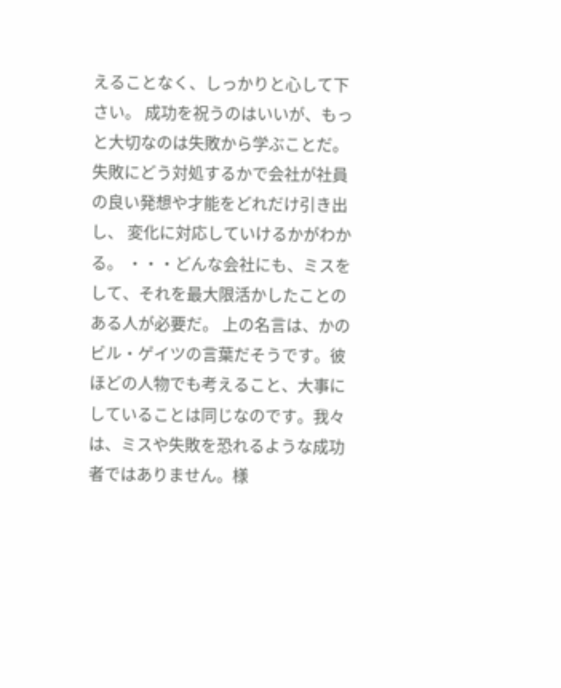えることなく、しっかりと心して下さい。 成功を祝うのはいいが、もっと大切なのは失敗から学ぶことだ。 失敗にどう対処するかで会社が社員の良い発想や才能をどれだけ引き出し、 変化に対応していけるかがわかる。 ・・・どんな会社にも、ミスをして、それを最大限活かしたことのある人が必要だ。 上の名言は、かのビル・ゲイツの言葉だそうです。彼ほどの人物でも考えること、大事にしていることは同じなのです。我々は、ミスや失敗を恐れるような成功者ではありません。様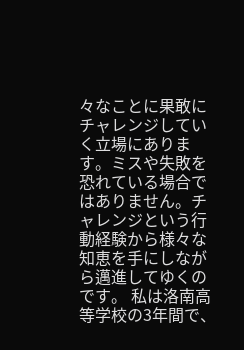々なことに果敢にチャレンジしていく立場にあります。ミスや失敗を恐れている場合ではありません。チャレンジという行動経験から様々な知恵を手にしながら邁進してゆくのです。 私は洛南高等学校の3年間で、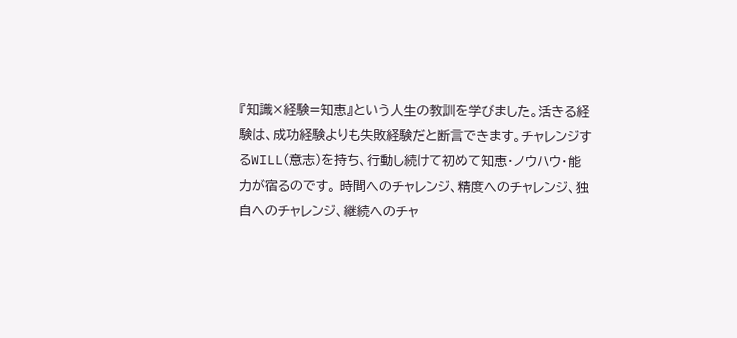『知識×経験=知恵』という人生の教訓を学びました。活きる経験は、成功経験よりも失敗経験だと断言できます。チャレンジするWILL(意志)を持ち、行動し続けて初めて知恵・ノウハウ・能力が宿るのです。 時間へのチャレンジ、精度へのチャレンジ、独自へのチャレンジ、継続へのチャ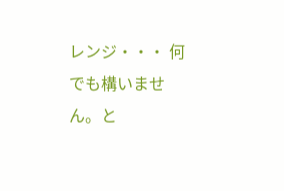レンジ・・・ 何でも構いません。と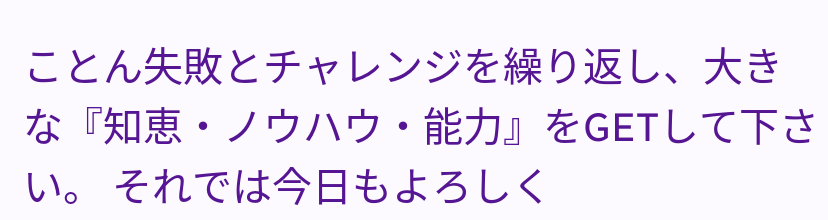ことん失敗とチャレンジを繰り返し、大きな『知恵・ノウハウ・能力』をGETして下さい。 それでは今日もよろしく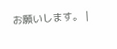お願いします。 |